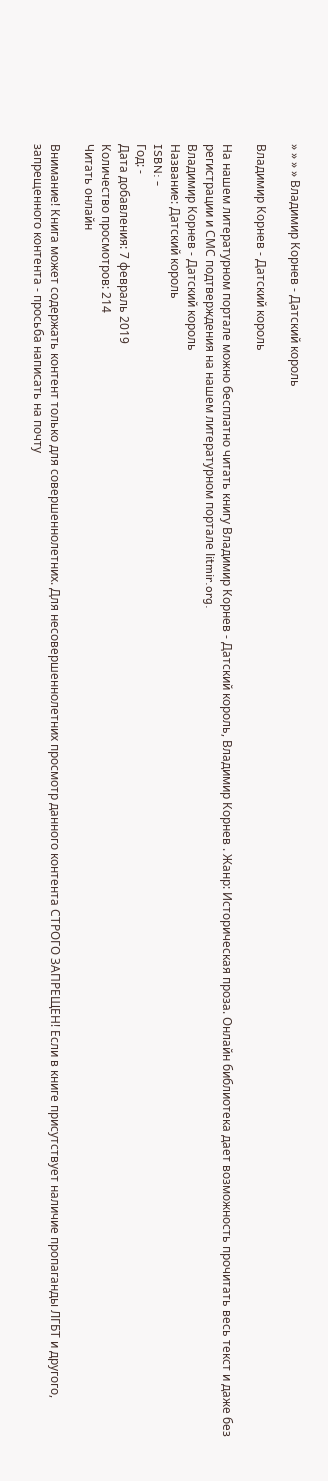» » » » Владимир Корнев - Датский король

Владимир Корнев - Датский король

На нашем литературном портале можно бесплатно читать книгу Владимир Корнев - Датский король, Владимир Корнев . Жанр: Историческая проза. Онлайн библиотека дает возможность прочитать весь текст и даже без регистрации и СМС подтверждения на нашем литературном портале litmir.org.
Владимир Корнев - Датский король
Название: Датский король
ISBN: -
Год: -
Дата добавления: 7 февраль 2019
Количество просмотров: 214
Читать онлайн

Внимание! Книга может содержать контент только для совершеннолетних. Для несовершеннолетних просмотр данного контента СТРОГО ЗАПРЕЩЕН! Если в книге присутствует наличие пропаганды ЛГБТ и другого, запрещенного контента - просьба написать на почту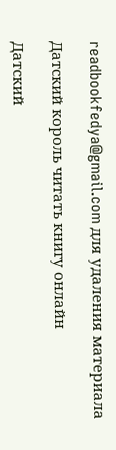readbookfedya@gmail.com для удаления материала

Датский король читать книгу онлайн

Датский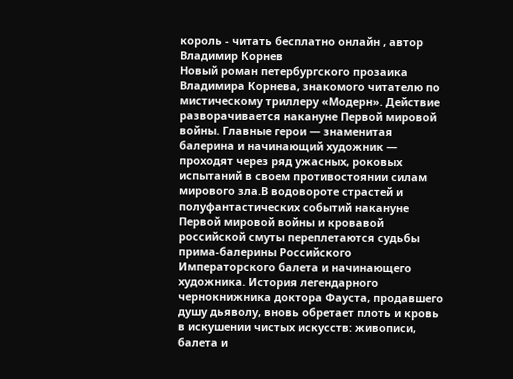король - читать бесплатно онлайн , автор Владимир Корнев
Новый роман петербургского прозаика Владимира Корнева, знакомого читателю по мистическому триллеру «Модерн». Действие разворачивается накануне Первой мировой войны. Главные герои — знаменитая балерина и начинающий художник — проходят через ряд ужасных, роковых испытаний в своем противостоянии силам мирового зла.В водовороте страстей и полуфантастических событий накануне Первой мировой войны и кровавой российской смуты переплетаются судьбы прима-балерины Российского Императорского балета и начинающего художника. История легендарного чернокнижника доктора Фауста, продавшего душу дьяволу, вновь обретает плоть и кровь в искушении чистых искусств: живописи, балета и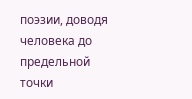поэзии, доводя человека до предельной точки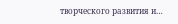творческого развития и…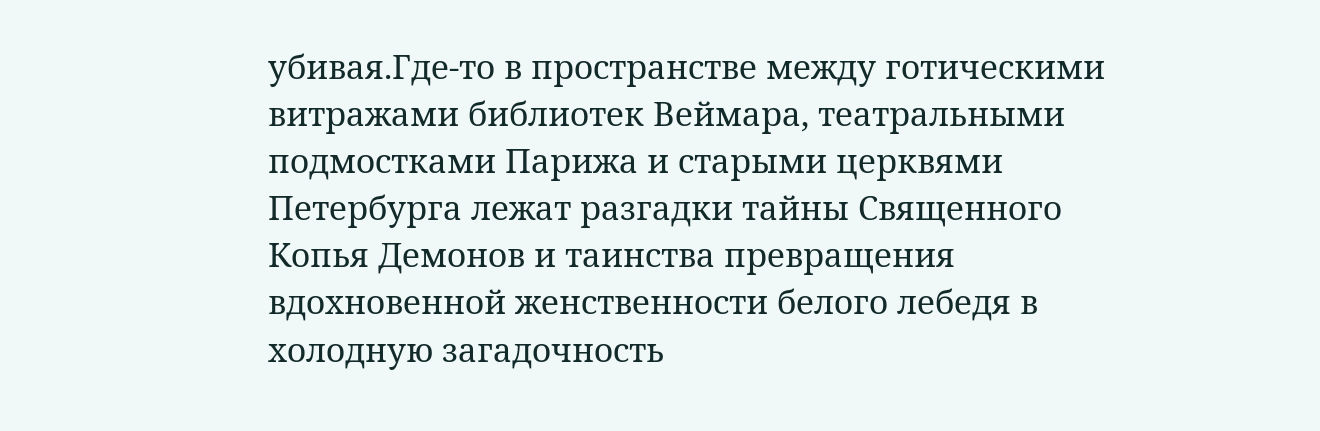убивая.Где-то в пространстве между готическими витражами библиотек Веймара, театральными подмостками Парижа и старыми церквями Петербурга лежат разгадки тайны Священного Копья Демонов и таинства превращения вдохновенной женственности белого лебедя в холодную загадочность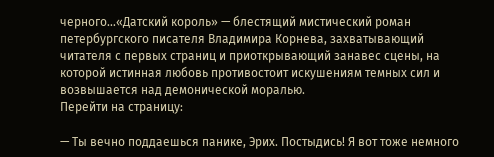черного…«Датский король» — блестящий мистический роман петербургского писателя Владимира Корнева, захватывающий читателя с первых страниц и приоткрывающий занавес сцены, на которой истинная любовь противостоит искушениям темных сил и возвышается над демонической моралью.
Перейти на страницу:

— Ты вечно поддаешься панике, Эрих. Постыдись! Я вот тоже немного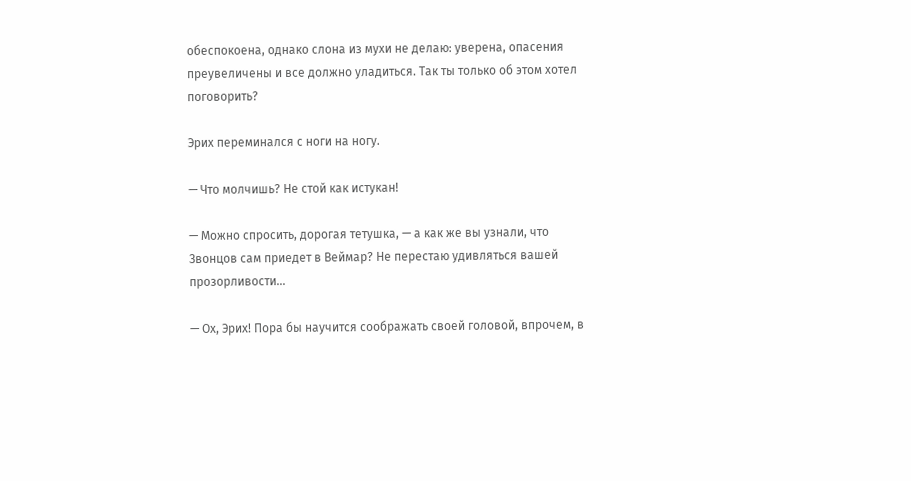обеспокоена, однако слона из мухи не делаю: уверена, опасения преувеличены и все должно уладиться. Так ты только об этом хотел поговорить?

Эрих переминался с ноги на ногу.

— Что молчишь? Не стой как истукан!

— Можно спросить, дорогая тетушка, — а как же вы узнали, что Звонцов сам приедет в Веймар? Не перестаю удивляться вашей прозорливости…

— Ох, Эрих! Пора бы научится соображать своей головой, впрочем, в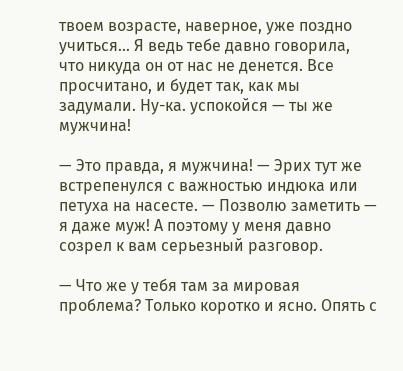твоем возрасте, наверное, уже поздно учиться… Я ведь тебе давно говорила, что никуда он от нас не денется. Все просчитано, и будет так, как мы задумали. Ну-ка. успокойся — ты же мужчина!

— Это правда, я мужчина! — Эрих тут же встрепенулся с важностью индюка или петуха на насесте. — Позволю заметить — я даже муж! А поэтому у меня давно созрел к вам серьезный разговор.

— Что же у тебя там за мировая проблема? Только коротко и ясно. Опять с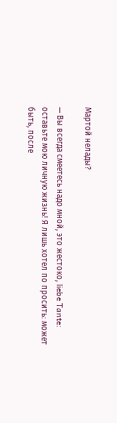Мартой нелады?

— Вы всегда смеетесь надо мной, это жестоко, liebe Tante: оставьте мою личную жизнь! Я лишь хотел по просить: может быть, после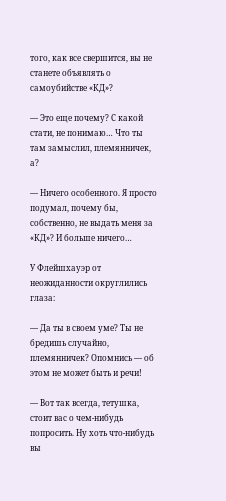того, как все свершится, вы не станете объявлять о самоубийстве «КД»?

— Это еще почему? С какой стати, не понимаю… Что ты там замыслил, племянничек, а?

— Ничего особенного. Я просто подумал, почему бы, собственно, не выдать меня за «КД»? И больше ничего…

У Флейшхауэр от неожиданности округлились глаза:

— Да ты в своем уме? Ты не бредишь случайно, племянничек? Опомнись — об этом не может быть и речи!

— Вот так всегда, тетушка, стоит вас о чем-нибудь попросить. Ну хоть что-нибудь вы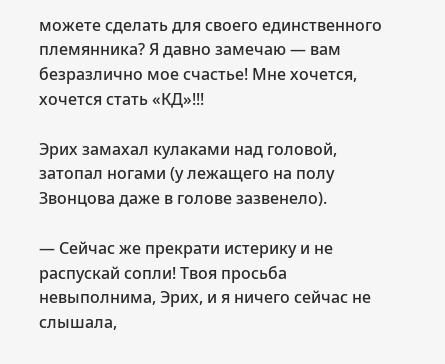можете сделать для своего единственного племянника? Я давно замечаю — вам безразлично мое счастье! Мне хочется, хочется стать «КД»!!!

Эрих замахал кулаками над головой, затопал ногами (у лежащего на полу Звонцова даже в голове зазвенело).

— Сейчас же прекрати истерику и не распускай сопли! Твоя просьба невыполнима, Эрих, и я ничего сейчас не слышала,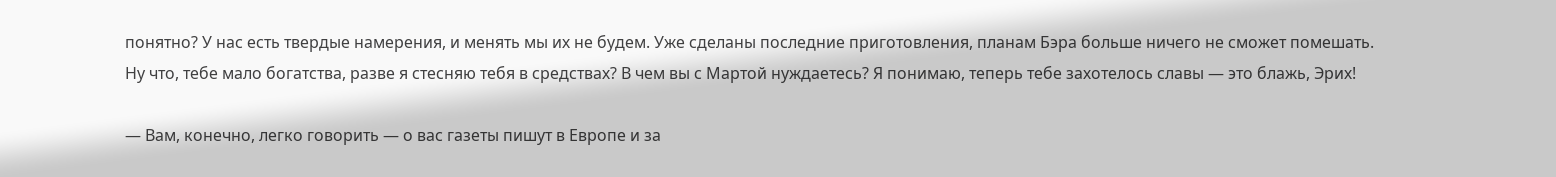понятно? У нас есть твердые намерения, и менять мы их не будем. Уже сделаны последние приготовления, планам Бэра больше ничего не сможет помешать. Ну что, тебе мало богатства, разве я стесняю тебя в средствах? В чем вы с Мартой нуждаетесь? Я понимаю, теперь тебе захотелось славы — это блажь, Эрих!

— Вам, конечно, легко говорить — о вас газеты пишут в Европе и за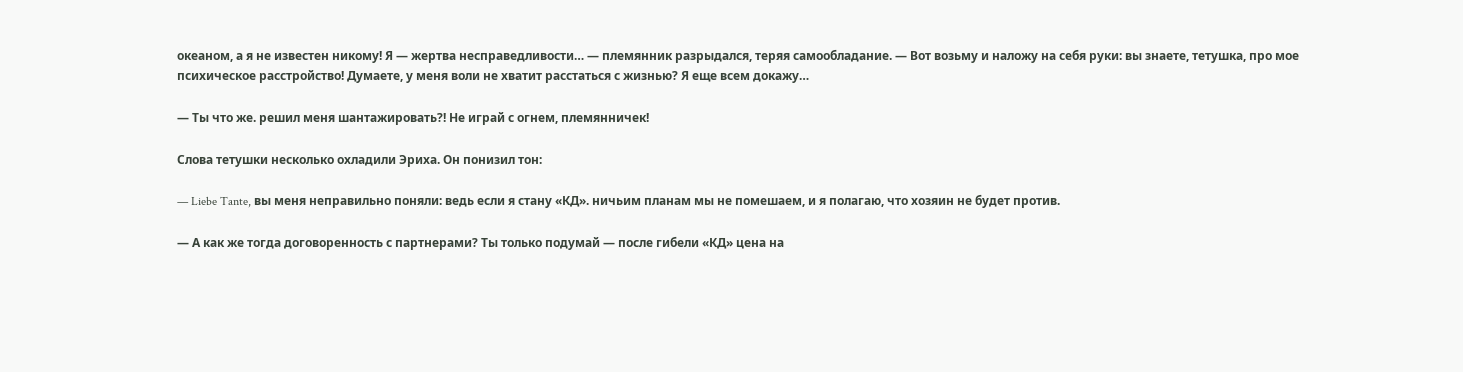океаном, а я не известен никому! Я — жертва несправедливости… — племянник разрыдался, теряя самообладание. — Вот возьму и наложу на себя руки: вы знаете, тетушка, про мое психическое расстройство! Думаете, у меня воли не хватит расстаться с жизнью? Я еще всем докажу…

— Ты что же. решил меня шантажировать?! Не играй с огнем, племянничек!

Слова тетушки несколько охладили Эриха. Он понизил тон:

— Liebe Tante, вы меня неправильно поняли: ведь если я стану «КД». ничьим планам мы не помешаем, и я полагаю, что хозяин не будет против.

— А как же тогда договоренность с партнерами? Ты только подумай — после гибели «КД» цена на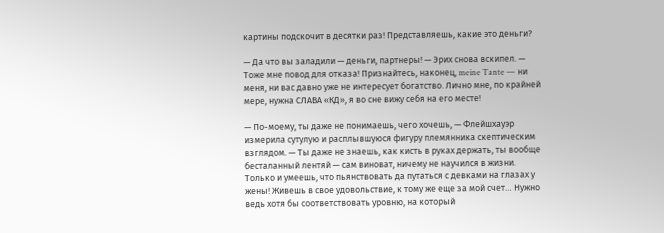картины подскочит в десятки раз! Представляешь, какие это деньги?

— Да что вы заладили — деньги, партнеры! — Эрих снова вскипел. — Тоже мне повод для отказа! Признайтесь, наконец, meine Tante — ни меня, ни вас давно уже не интересует богатство. Лично мне, по крайней мере, нужна СЛАВА «КД», я во сне вижу себя на его месте!

— По-моему, ты даже не понимаешь, чего хочешь, — Флейшхауэр измерила сутулую и расплывшуюся фигуру племянника скептическим взглядом. — Ты даже не знаешь, как кисть в руках держать, ты вообще бесталанный лентяй — сам виноват, ничему не научился в жизни. Только и умеешь, что пьянствовать да путаться с девками на глазах у жены! Живешь в свое удовольствие, к тому же еще за мой счет… Нужно ведь хотя бы соответствовать уровню, на который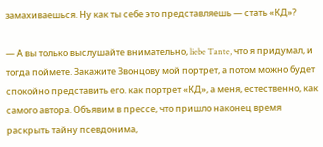замахиваешься. Ну как ты себе это представляешь — стать «КД»?

— А вы только выслушайте внимательно, liebe Tante, что я придумал, и тогда поймете. Закажите Звонцову мой портрет, а потом можно будет спокойно представить его. как портрет «КД», а меня, естественно, как самого автора. Объявим в прессе, что пришло наконец время раскрыть тайну псевдонима,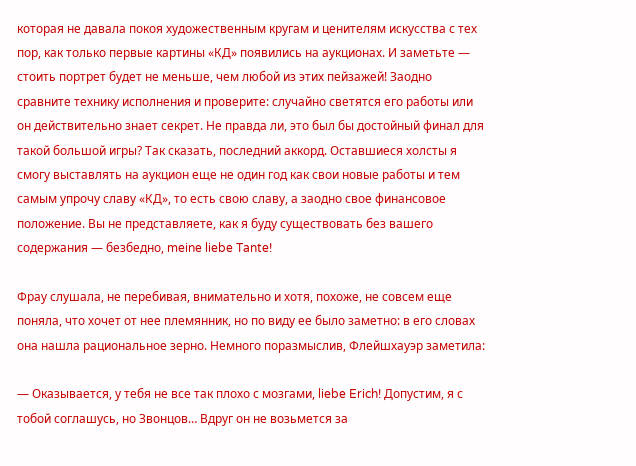которая не давала покоя художественным кругам и ценителям искусства с тех пор, как только первые картины «КД» появились на аукционах. И заметьте — стоить портрет будет не меньше, чем любой из этих пейзажей! Заодно сравните технику исполнения и проверите: случайно светятся его работы или он действительно знает секрет. Не правда ли, это был бы достойный финал для такой большой игры? Так сказать, последний аккорд. Оставшиеся холсты я смогу выставлять на аукцион еще не один год как свои новые работы и тем самым упрочу славу «КД», то есть свою славу, а заодно свое финансовое положение. Вы не представляете, как я буду существовать без вашего содержания — безбедно, meine liebe Tante!

Фрау слушала, не перебивая, внимательно и хотя, похоже, не совсем еще поняла, что хочет от нее племянник, но по виду ее было заметно: в его словах она нашла рациональное зерно. Немного поразмыслив, Флейшхауэр заметила:

— Оказывается, у тебя не все так плохо с мозгами, liebe Erich! Допустим, я с тобой соглашусь, но Звонцов… Вдруг он не возьмется за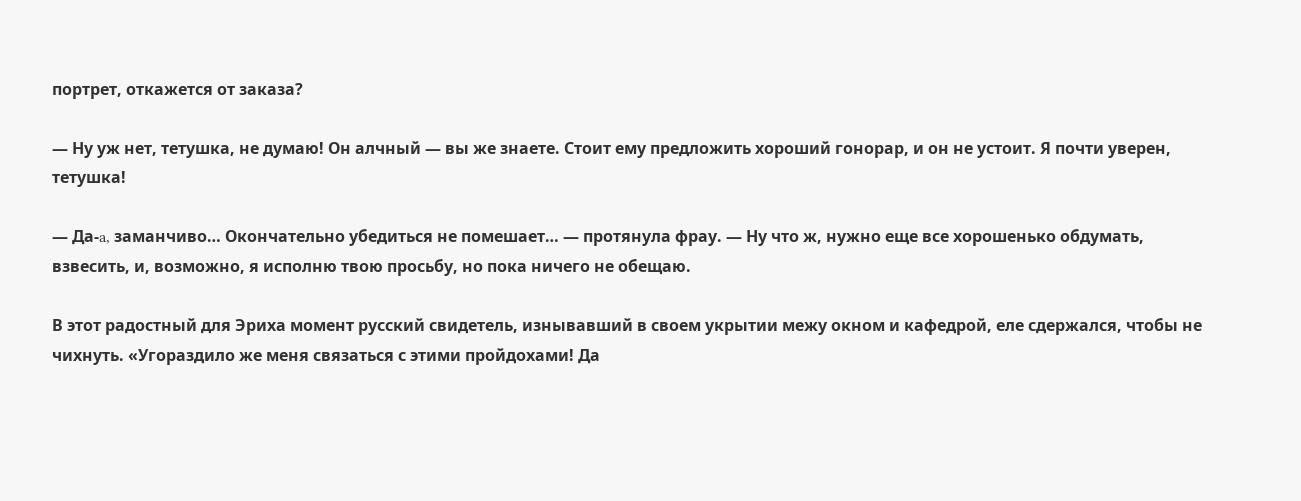портрет, откажется от заказа?

— Ну уж нет, тетушка, не думаю! Он алчный — вы же знаете. Стоит ему предложить хороший гонорар, и он не устоит. Я почти уверен, тетушка!

— Да-a, заманчиво… Окончательно убедиться не помешает… — протянула фрау. — Ну что ж, нужно еще все хорошенько обдумать, взвесить, и, возможно, я исполню твою просьбу, но пока ничего не обещаю.

В этот радостный для Эриха момент русский свидетель, изнывавший в своем укрытии межу окном и кафедрой, еле сдержался, чтобы не чихнуть. «Угораздило же меня связаться с этими пройдохами! Да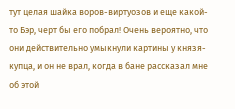тут целая шайка воров-виртуозов и еще какой-то Бэр, черт бы его побрал! Очень вероятно, что они действительно умыкнули картины у князя-купца, и он не врал, когда в бане рассказал мне об этой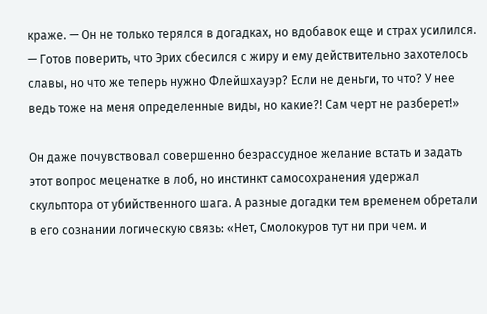краже. — Он не только терялся в догадках, но вдобавок еще и страх усилился. — Готов поверить, что Эрих сбесился с жиру и ему действительно захотелось славы, но что же теперь нужно Флейшхауэр? Если не деньги, то что? У нее ведь тоже на меня определенные виды, но какие?! Сам черт не разберет!»

Он даже почувствовал совершенно безрассудное желание встать и задать этот вопрос меценатке в лоб, но инстинкт самосохранения удержал скульптора от убийственного шага. А разные догадки тем временем обретали в его сознании логическую связь: «Нет, Смолокуров тут ни при чем. и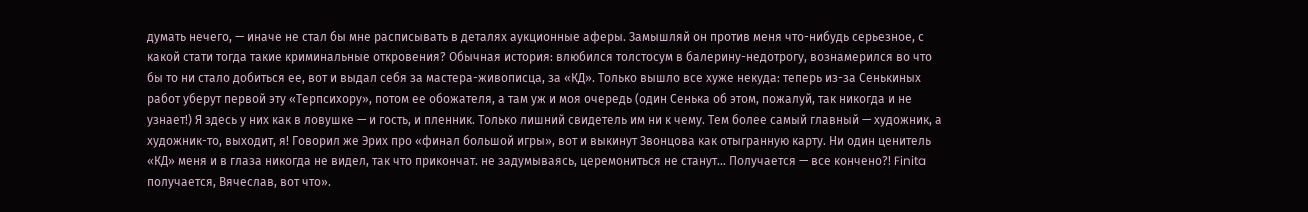думать нечего, — иначе не стал бы мне расписывать в деталях аукционные аферы. Замышляй он против меня что-нибудь серьезное, с какой стати тогда такие криминальные откровения? Обычная история: влюбился толстосум в балерину-недотрогу, вознамерился во что бы то ни стало добиться ее, вот и выдал себя за мастера-живописца, за «КД». Только вышло все хуже некуда: теперь из-за Сенькиных работ уберут первой эту «Терпсихору», потом ее обожателя, а там уж и моя очередь (один Сенька об этом, пожалуй, так никогда и не узнает!) Я здесь у них как в ловушке — и гость, и пленник. Только лишний свидетель им ни к чему. Тем более самый главный — художник, а художник-то, выходит, я! Говорил же Эрих про «финал большой игры», вот и выкинут Звонцова как отыгранную карту. Ни один ценитель «КД» меня и в глаза никогда не видел, так что прикончат. не задумываясь, церемониться не станут… Получается — все кончено?! Finita получается, Вячеслав, вот что».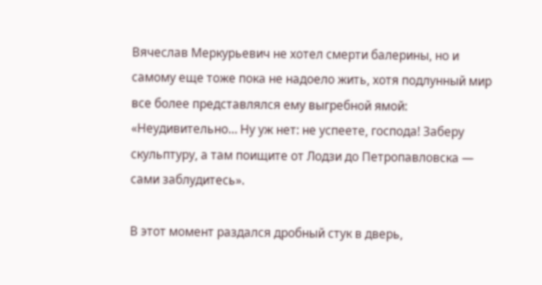Вячеслав Меркурьевич не хотел смерти балерины, но и самому еще тоже пока не надоело жить, хотя подлунный мир все более представлялся ему выгребной ямой: «Неудивительно… Ну уж нет: не успеете, господа! Заберу скульптуру, а там поищите от Лодзи до Петропавловска — сами заблудитесь».

В этот момент раздался дробный стук в дверь,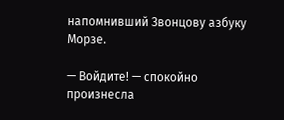напомнивший Звонцову азбуку Морзе.

— Войдите! — спокойно произнесла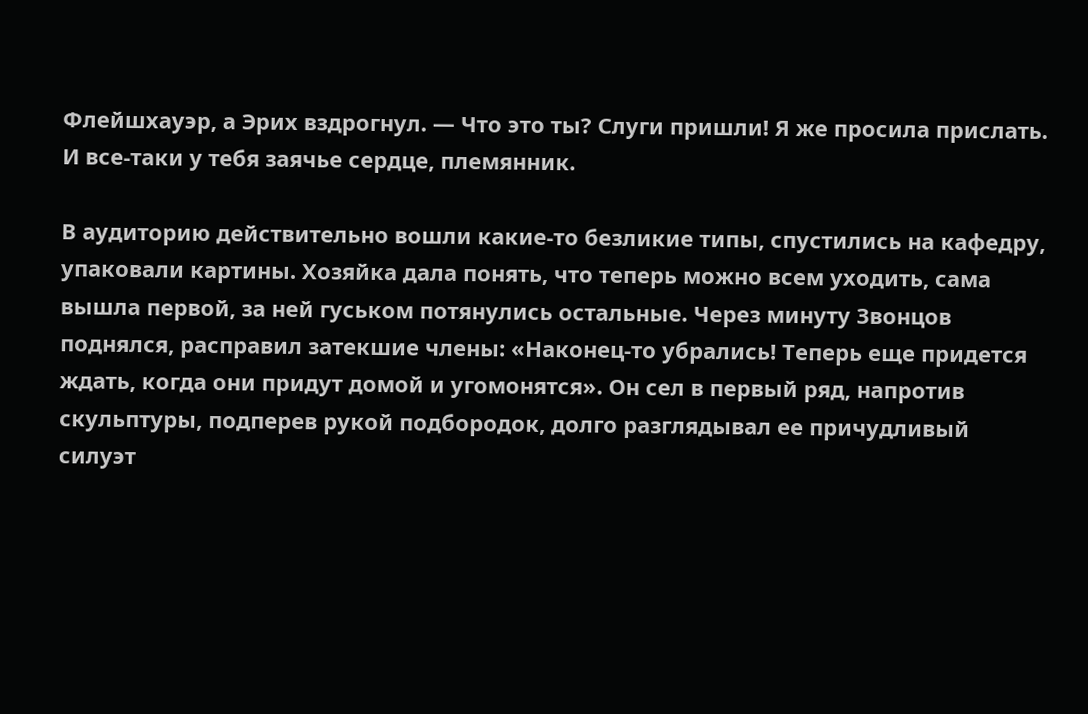Флейшхауэр, а Эрих вздрогнул. — Что это ты? Слуги пришли! Я же просила прислать. И все-таки у тебя заячье сердце, племянник.

В аудиторию действительно вошли какие-то безликие типы, спустились на кафедру, упаковали картины. Хозяйка дала понять, что теперь можно всем уходить, сама вышла первой, за ней гуськом потянулись остальные. Через минуту Звонцов поднялся, расправил затекшие члены: «Наконец-то убрались! Теперь еще придется ждать, когда они придут домой и угомонятся». Он сел в первый ряд, напротив скульптуры, подперев рукой подбородок, долго разглядывал ее причудливый силуэт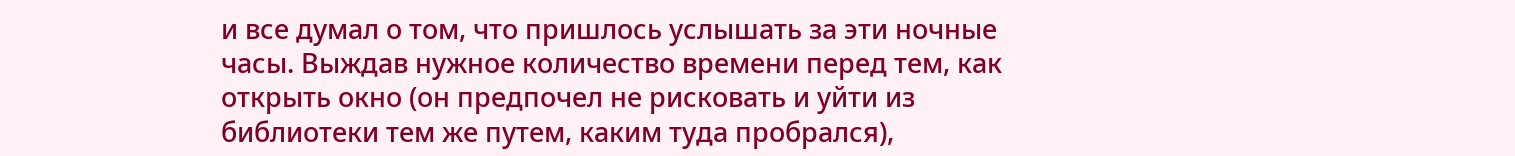и все думал о том, что пришлось услышать за эти ночные часы. Выждав нужное количество времени перед тем, как открыть окно (он предпочел не рисковать и уйти из библиотеки тем же путем, каким туда пробрался),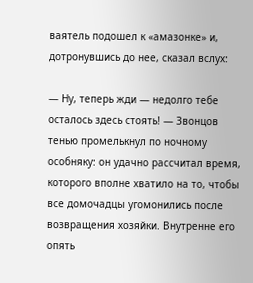ваятель подошел к «амазонке» и, дотронувшись до нее, сказал вслух:

— Ну, теперь жди — недолго тебе осталось здесь стоять! — Звонцов тенью промелькнул по ночному особняку: он удачно рассчитал время, которого вполне хватило на то, чтобы все домочадцы угомонились после возвращения хозяйки. Внутренне его опять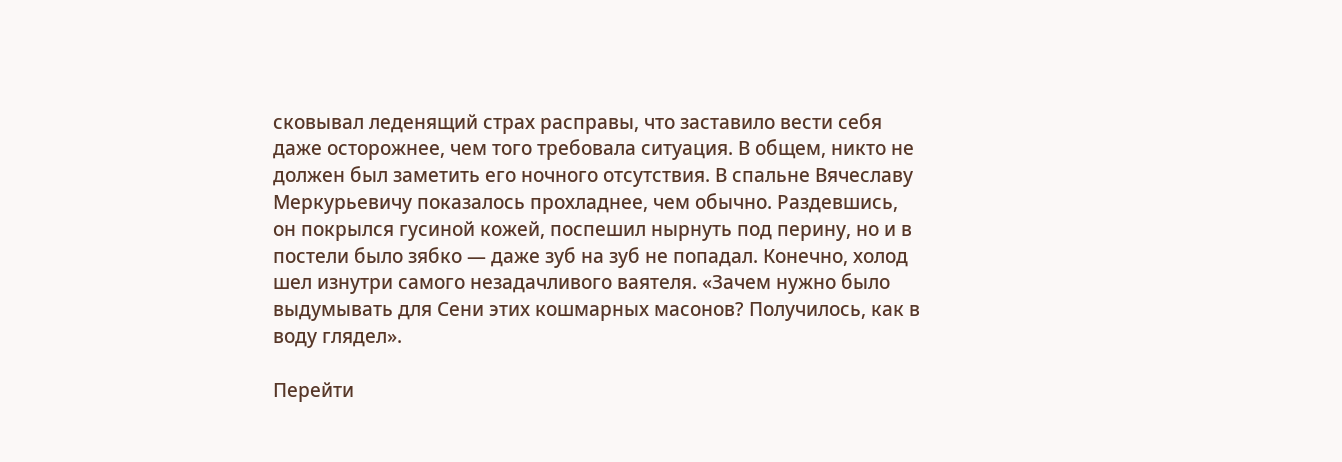сковывал леденящий страх расправы, что заставило вести себя даже осторожнее, чем того требовала ситуация. В общем, никто не должен был заметить его ночного отсутствия. В спальне Вячеславу Меркурьевичу показалось прохладнее, чем обычно. Раздевшись, он покрылся гусиной кожей, поспешил нырнуть под перину, но и в постели было зябко — даже зуб на зуб не попадал. Конечно, холод шел изнутри самого незадачливого ваятеля. «Зачем нужно было выдумывать для Сени этих кошмарных масонов? Получилось, как в воду глядел».

Перейти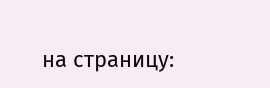на страницу: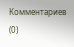Комментариев (0)